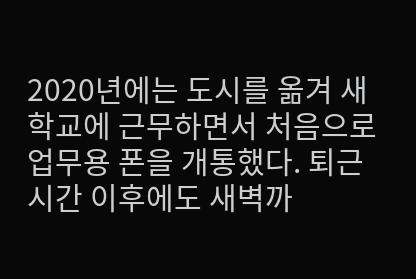2020년에는 도시를 옮겨 새 학교에 근무하면서 처음으로 업무용 폰을 개통했다. 퇴근 시간 이후에도 새벽까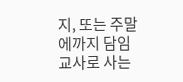지, 또는 주말에까지 담임교사로 사는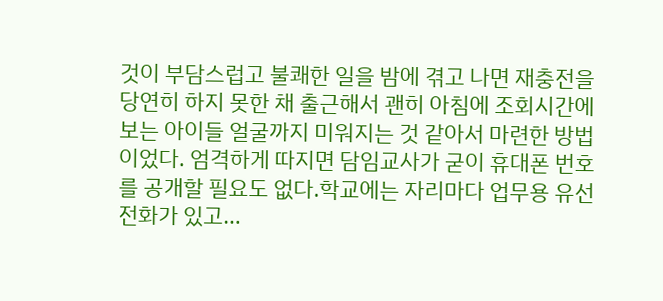것이 부담스럽고 불쾌한 일을 밤에 겪고 나면 재충전을 당연히 하지 못한 채 출근해서 괜히 아침에 조회시간에 보는 아이들 얼굴까지 미워지는 것 같아서 마련한 방법이었다. 엄격하게 따지면 담임교사가 굳이 휴대폰 번호를 공개할 필요도 없다.학교에는 자리마다 업무용 유선전화가 있고…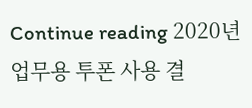Continue reading 2020년 업무용 투폰 사용 결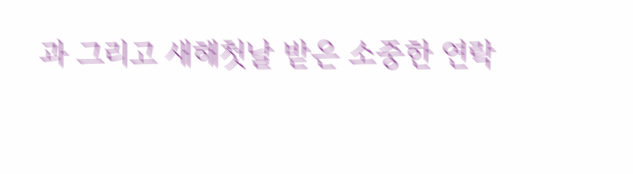과 그리고 새해첫날 받은 소중한 연락